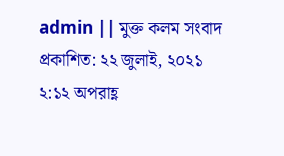admin || মুক্ত কলম সংবাদ
প্রকাশিত: ২২ জুলাই, ২০২১ ২:১২ অপরাহ্ণ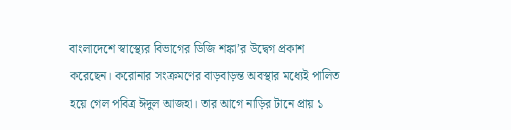বাংলাদেশে স্বাস্থ্যের বিভাগের ডিজি শঙ্কা’র উদ্বেগ প্রকাশ করেছেন। করোনার সংক্রমণের বাড়বাড়ন্ত অবস্থার মধ্যেই পালিত হয়ে গেল পবিত্র ঈদুল আজহা। তার আগে নাড়ির টানে প্রায় ১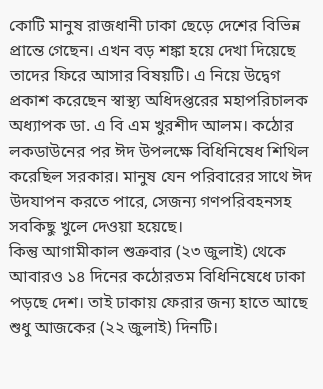কোটি মানুষ রাজধানী ঢাকা ছেড়ে দেশের বিভিন্ন প্রান্তে গেছেন। এখন বড় শঙ্কা হয়ে দেখা দিয়েছে তাদের ফিরে আসার বিষয়টি। এ নিয়ে উদ্বেগ প্রকাশ করেছেন স্বাস্থ্য অধিদপ্তরের মহাপরিচালক অধ্যাপক ডা. এ বি এম খুরশীদ আলম। কঠোর লকডাউনের পর ঈদ উপলক্ষে বিধিনিষেধ শিথিল করেছিল সরকার। মানুষ যেন পরিবারের সাথে ঈদ উদযাপন করতে পারে, সেজন্য গণপরিবহনসহ সবকিছু খুলে দেওয়া হয়েছে।
কিন্তু আগামীকাল শুক্রবার (২৩ জুলাই) থেকে আবারও ১৪ দিনের কঠোরতম বিধিনিষেধে ঢাকা পড়ছে দেশ। তাই ঢাকায় ফেরার জন্য হাতে আছে শুধু আজকের (২২ জুলাই) দিনটি।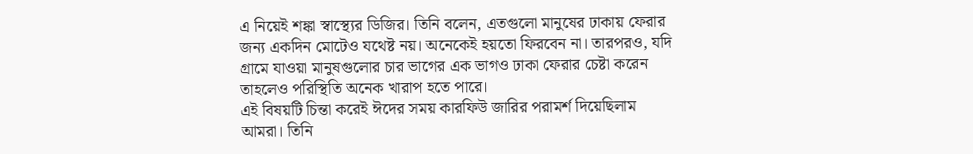এ নিয়েই শঙ্কা স্বাস্থ্যের ডিজির। তিনি বলেন, এতগুলো মানুষের ঢাকায় ফেরার জন্য একদিন মোটেও যথেষ্ট নয়। অনেকেই হয়তো ফিরবেন না। তারপরও, যদি গ্রামে যাওয়া মানুষগুলোর চার ভাগের এক ভাগও ঢাকা ফেরার চেষ্টা করেন তাহলেও পরিস্থিতি অনেক খারাপ হতে পারে।
এই বিষয়টি চিন্তা করেই ঈদের সময় কারফিউ জারির পরামর্শ দিয়েছিলাম আমরা। তিনি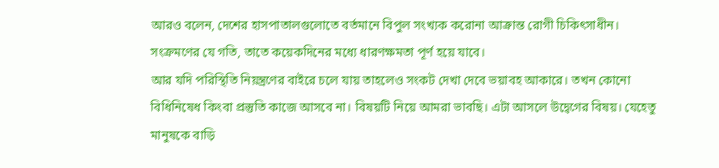আরও বলেন, দেশের হাসপাতালগুলোতে বর্তমানে বিপুল সংখ্যক করোনা আক্রান্ত রোগী চিকিৎসাধীন। সংক্রমণের যে গতি, তাতে কয়েকদিনের মধ্যে ধারণক্ষমতা পূর্ণ হয়ে যাবে।
আর যদি পরিস্থিতি নিয়ন্ত্রণের বাইরে চলে যায় তাহলেও সংকট দেখা দেবে ভয়াবহ আকারে। তখন কোনো বিধিনিষেধ কিংবা প্রস্তুতি কাজে আসবে না। বিষয়টি নিয়ে আমরা ভাবছি। এটা আসলে উদ্বেগের বিষয়। যেহেতু মানুষকে বাড়ি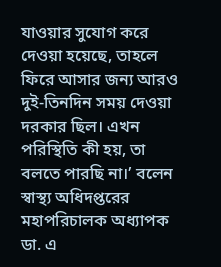যাওয়ার সুযোগ করে দেওয়া হয়েছে, তাহলে ফিরে আসার জন্য আরও দুই-তিনদিন সময় দেওয়া দরকার ছিল। এখন পরিস্থিতি কী হয়, তা বলতে পারছি না।’ বলেন স্বাস্থ্য অধিদপ্তরের মহাপরিচালক অধ্যাপক ডা. এ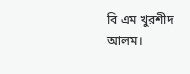বি এম খুরশীদ আলম।